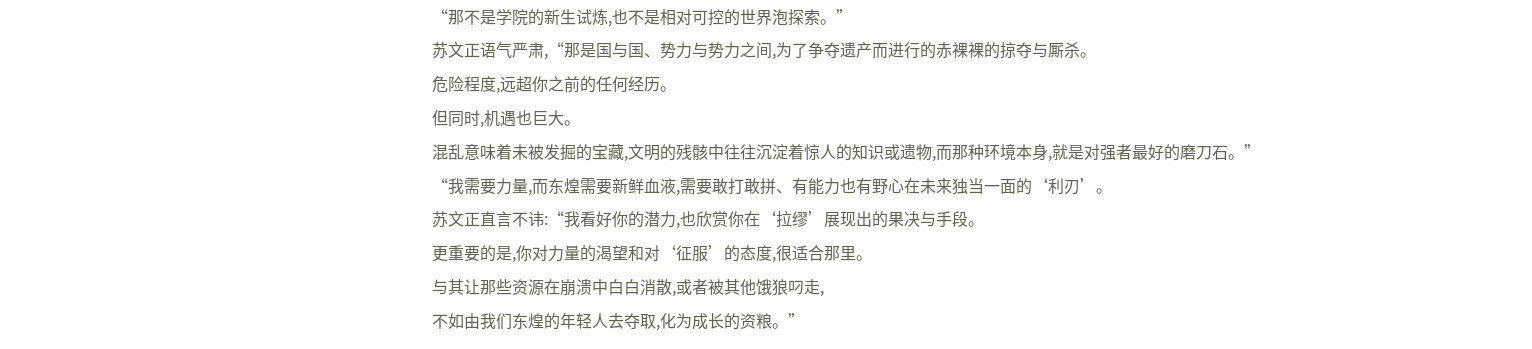“那不是学院的新生试炼,也不是相对可控的世界泡探索。”
苏文正语气严肃,“那是国与国、势力与势力之间,为了争夺遗产而进行的赤裸裸的掠夺与厮杀。
危险程度,远超你之前的任何经历。
但同时,机遇也巨大。
混乱意味着未被发掘的宝藏,文明的残骸中往往沉淀着惊人的知识或遗物,而那种环境本身,就是对强者最好的磨刀石。”
“我需要力量,而东煌需要新鲜血液,需要敢打敢拼、有能力也有野心在未来独当一面的‘利刃’。
苏文正直言不讳:“我看好你的潜力,也欣赏你在‘拉缪’展现出的果决与手段。
更重要的是,你对力量的渴望和对‘征服’的态度,很适合那里。
与其让那些资源在崩溃中白白消散,或者被其他饿狼叼走,
不如由我们东煌的年轻人去夺取,化为成长的资粮。”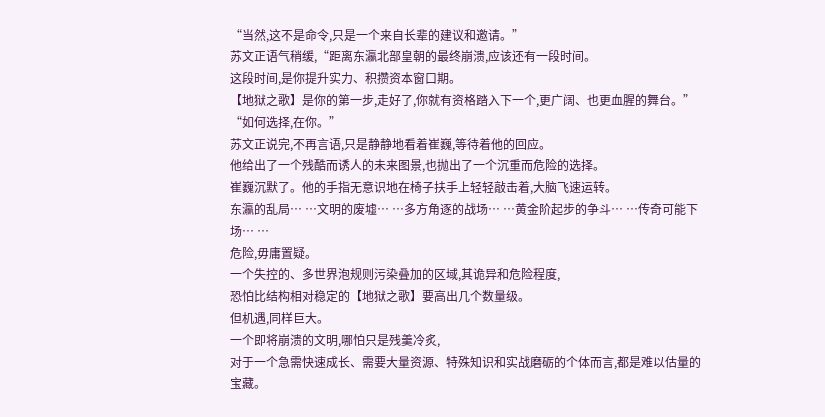“当然,这不是命令,只是一个来自长辈的建议和邀请。”
苏文正语气稍缓,“距离东瀛北部皇朝的最终崩溃,应该还有一段时间。
这段时间,是你提升实力、积攒资本窗口期。
【地狱之歌】是你的第一步,走好了,你就有资格踏入下一个,更广阔、也更血腥的舞台。”
“如何选择,在你。”
苏文正说完,不再言语,只是静静地看着崔巍,等待着他的回应。
他给出了一个残酷而诱人的未来图景,也抛出了一个沉重而危险的选择。
崔巍沉默了。他的手指无意识地在椅子扶手上轻轻敲击着,大脑飞速运转。
东瀛的乱局… …文明的废墟… …多方角逐的战场… …黄金阶起步的争斗… …传奇可能下场… …
危险,毋庸置疑。
一个失控的、多世界泡规则污染叠加的区域,其诡异和危险程度,
恐怕比结构相对稳定的【地狱之歌】要高出几个数量级。
但机遇,同样巨大。
一个即将崩溃的文明,哪怕只是残羹冷炙,
对于一个急需快速成长、需要大量资源、特殊知识和实战磨砺的个体而言,都是难以估量的宝藏。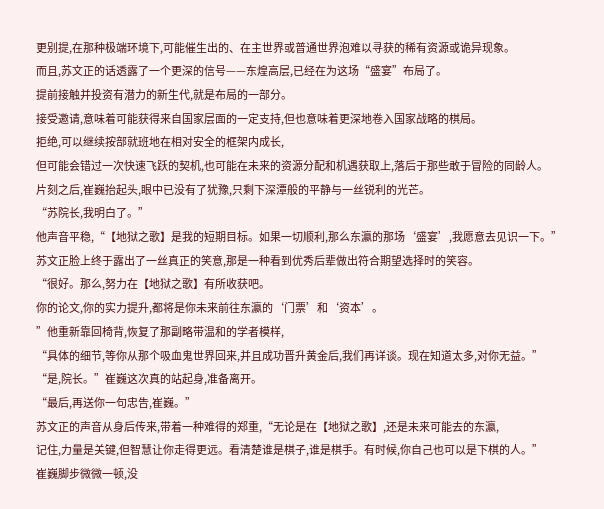更别提,在那种极端环境下,可能催生出的、在主世界或普通世界泡难以寻获的稀有资源或诡异现象。
而且,苏文正的话透露了一个更深的信号——东煌高层,已经在为这场“盛宴”布局了。
提前接触并投资有潜力的新生代,就是布局的一部分。
接受邀请,意味着可能获得来自国家层面的一定支持,但也意味着更深地卷入国家战略的棋局。
拒绝,可以继续按部就班地在相对安全的框架内成长,
但可能会错过一次快速飞跃的契机,也可能在未来的资源分配和机遇获取上,落后于那些敢于冒险的同龄人。
片刻之后,崔巍抬起头,眼中已没有了犹豫,只剩下深潭般的平静与一丝锐利的光芒。
“苏院长,我明白了。”
他声音平稳,“【地狱之歌】是我的短期目标。如果一切顺利,那么东瀛的那场‘盛宴’,我愿意去见识一下。”
苏文正脸上终于露出了一丝真正的笑意,那是一种看到优秀后辈做出符合期望选择时的笑容。
“很好。那么,努力在【地狱之歌】有所收获吧。
你的论文,你的实力提升,都将是你未来前往东瀛的‘门票’和‘资本’。
”他重新靠回椅背,恢复了那副略带温和的学者模样,
“具体的细节,等你从那个吸血鬼世界回来,并且成功晋升黄金后,我们再详谈。现在知道太多,对你无益。”
“是,院长。”崔巍这次真的站起身,准备离开。
“最后,再送你一句忠告,崔巍。”
苏文正的声音从身后传来,带着一种难得的郑重,“无论是在【地狱之歌】,还是未来可能去的东瀛,
记住,力量是关键,但智慧让你走得更远。看清楚谁是棋子,谁是棋手。有时候,你自己也可以是下棋的人。”
崔巍脚步微微一顿,没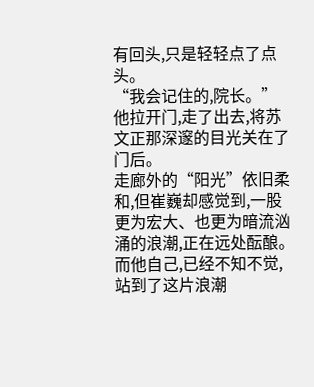有回头,只是轻轻点了点头。
“我会记住的,院长。”
他拉开门,走了出去,将苏文正那深邃的目光关在了门后。
走廊外的“阳光”依旧柔和,但崔巍却感觉到,一股更为宏大、也更为暗流汹涌的浪潮,正在远处酝酿。而他自己,已经不知不觉,站到了这片浪潮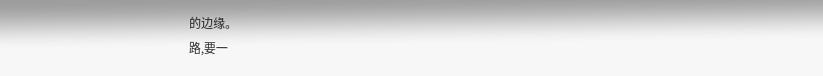的边缘。
路,要一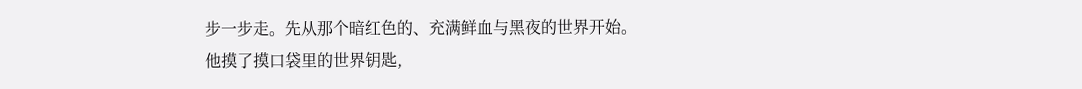步一步走。先从那个暗红色的、充满鲜血与黑夜的世界开始。
他摸了摸口袋里的世界钥匙,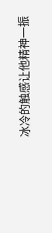冰冷的触感让他精神一振